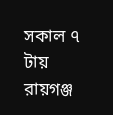সকাল ৭ টায় রায়গঞ্জ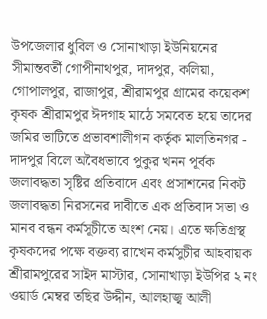উপজেলার ধুবিল ও সোনাখাড়া ইউনিয়নের সীমান্তবর্তী গোপীনাথপুর, দাদপুর, কলিয়া, গোপালপুর, রাজাপুর, শ্রীরামপুর গ্রামের কয়েকশ কৃষক শ্রীরামপুর ঈদগাহ মাঠে সমবেত হয়ে তাদের জমির ভাটিতে প্রভাবশালীগন কর্তৃক মালতিনগর - দাদপুর বিলে অবৈধভাবে পুকুর খনন পূর্বক জলাবদ্ধতা সৃষ্টির প্রতিবাদে এবং প্রসাশনের নিকট জলাবদ্ধতা নিরসনের দাবীতে এক প্রতিবাদ সভা ও মানব বন্ধন কর্মসূচীতে অংশ নেয়। এতে ক্ষতিগ্রস্থ কৃষকদের পক্ষে বক্তব্য রাখেন কর্মসুচীর আহবায়ক শ্রীরামপুরের সাইদ মাস্টার, সোনাখাড়া ইউপির ২ নং ওয়ার্ড মেম্বর তছির উদ্দীন, আলহাজ্ব আলী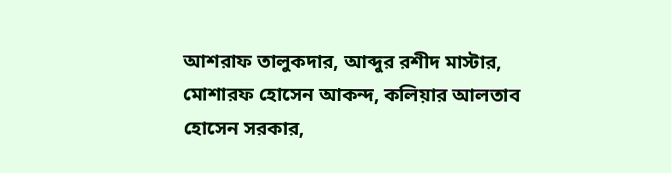আশরাফ তালুকদার, আব্দুর রশীদ মাস্টার, মোশারফ হোসেন আকন্দ, কলিয়ার আলতাব হোসেন সরকার,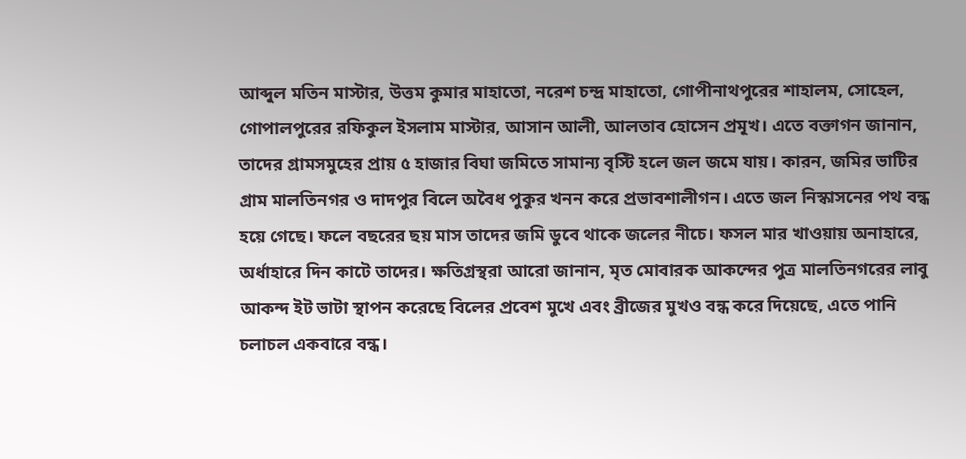আব্দুল মতিন মাস্টার, উত্তম কুমার মাহাতো, নরেশ চন্দ্র মাহাতো, গোপীনাথপুরের শাহালম, সোহেল, গোপালপুরের রফিকুল ইসলাম মাস্টার, আসান আলী, আলতাব হোসেন প্রমূখ। এতে বক্তাগন জানান, তাদের গ্রামসমুহের প্রায় ৫ হাজার বিঘা জমিতে সামান্য বৃস্টি হলে জল জমে যায়। কারন, জমির ভাটির গ্রাম মালতিনগর ও দাদপুর বিলে অবৈধ পুকুর খনন করে প্রভাবশালীগন। এতে জল নিস্কাসনের পথ বন্ধ হয়ে গেছে। ফলে বছরের ছয় মাস তাদের জমি ডুবে থাকে জলের নীচে। ফসল মার খাওয়ায় অনাহারে, অর্ধাহারে দিন কাটে তাদের। ক্ষতিগ্রস্থরা আরো জানান, মৃত মোবারক আকন্দের পুত্র মালতিনগরের লাবু আকন্দ ইট ভাটা স্থাপন করেছে বিলের প্রবেশ মুখে এবং ব্রীজের মুখও বন্ধ করে দিয়েছে, এতে পানি চলাচল একবারে বন্ধ।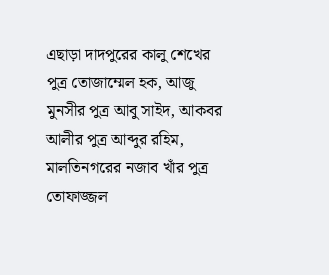এছাড়া দাদপুরের কালু শেখের পুত্র তোজাম্মেল হক, আজু মুনসীর পুত্র আবু সাইদ, আকবর আলীর পুত্র আব্দুর রহিম, মালতিনগরের নজাব খাঁর পুত্র তোফাজ্জল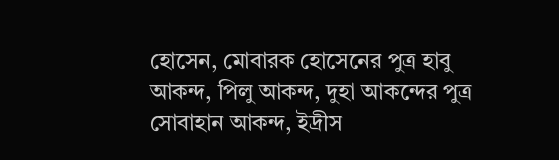হোসেন, মোবারক হোসেনের পুত্র হাবু আকন্দ, পিলু আকন্দ, দুহা আকন্দের পুত্র সোবাহান আকন্দ, ইদ্রীস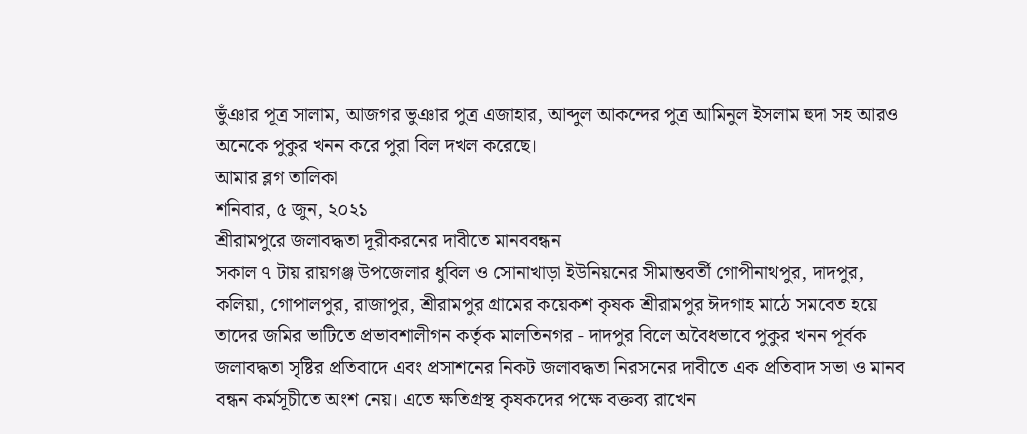ভুঁঞার পূত্র সালাম, আজগর ভুঞার পুত্র এজাহার, আব্দুল আকন্দের পুত্র আমিনুল ইসলাম হুদা সহ আরও অনেকে পুকুর খনন করে পুরা বিল দখল করেছে।
আমার ব্লগ তালিকা
শনিবার, ৫ জুন, ২০২১
শ্রীরামপুরে জলাবদ্ধতা দূরীকরনের দাবীতে মানববন্ধন
সকাল ৭ টায় রায়গঞ্জ উপজেলার ধুবিল ও সোনাখাড়া ইউনিয়নের সীমান্তবর্তী গোপীনাথপুর, দাদপুর, কলিয়া, গোপালপুর, রাজাপুর, শ্রীরামপুর গ্রামের কয়েকশ কৃষক শ্রীরামপুর ঈদগাহ মাঠে সমবেত হয়ে তাদের জমির ভাটিতে প্রভাবশালীগন কর্তৃক মালতিনগর - দাদপুর বিলে অবৈধভাবে পুকুর খনন পূর্বক জলাবদ্ধতা সৃষ্টির প্রতিবাদে এবং প্রসাশনের নিকট জলাবদ্ধতা নিরসনের দাবীতে এক প্রতিবাদ সভা ও মানব বন্ধন কর্মসূচীতে অংশ নেয়। এতে ক্ষতিগ্রস্থ কৃষকদের পক্ষে বক্তব্য রাখেন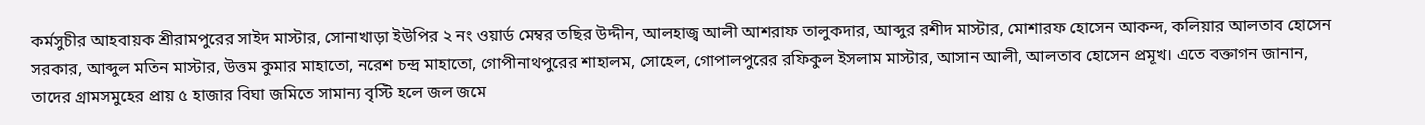কর্মসুচীর আহবায়ক শ্রীরামপুরের সাইদ মাস্টার, সোনাখাড়া ইউপির ২ নং ওয়ার্ড মেম্বর তছির উদ্দীন, আলহাজ্ব আলী আশরাফ তালুকদার, আব্দুর রশীদ মাস্টার, মোশারফ হোসেন আকন্দ, কলিয়ার আলতাব হোসেন সরকার, আব্দুল মতিন মাস্টার, উত্তম কুমার মাহাতো, নরেশ চন্দ্র মাহাতো, গোপীনাথপুরের শাহালম, সোহেল, গোপালপুরের রফিকুল ইসলাম মাস্টার, আসান আলী, আলতাব হোসেন প্রমূখ। এতে বক্তাগন জানান, তাদের গ্রামসমুহের প্রায় ৫ হাজার বিঘা জমিতে সামান্য বৃস্টি হলে জল জমে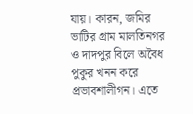যায়। কারন, জমির ভাটির গ্রাম মালতিনগর ও দাদপুর বিলে অবৈধ পুকুর খনন করে প্রভাবশালীগন। এতে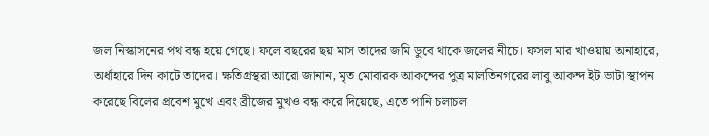জল নিস্কাসনের পথ বন্ধ হয়ে গেছে। ফলে বছরের ছয় মাস তাদের জমি ডুবে থাকে জলের নীচে। ফসল মার খাওয়ায় অনাহারে, অর্ধাহারে দিন কাটে তাদের। ক্ষতিগ্রস্থরা আরো জানান, মৃত মোবারক আকন্দের পুত্র মালতিনগরের লাবু আকন্দ ইট ভাটা স্থাপন করেছে বিলের প্রবেশ মুখে এবং ব্রীজের মুখও বন্ধ করে দিয়েছে, এতে পানি চলাচল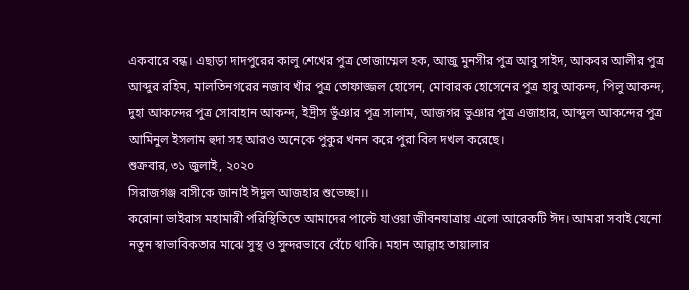একবারে বন্ধ। এছাড়া দাদপুরের কালু শেখের পুত্র তোজাম্মেল হক, আজু মুনসীর পুত্র আবু সাইদ, আকবর আলীর পুত্র আব্দুর রহিম, মালতিনগরের নজাব খাঁর পুত্র তোফাজ্জল হোসেন, মোবারক হোসেনের পুত্র হাবু আকন্দ, পিলু আকন্দ, দুহা আকন্দের পুত্র সোবাহান আকন্দ, ইদ্রীস ভুঁঞার পূত্র সালাম, আজগর ভুঞার পুত্র এজাহার, আব্দুল আকন্দের পুত্র আমিনুল ইসলাম হুদা সহ আরও অনেকে পুকুর খনন করে পুরা বিল দখল করেছে।
শুক্রবার, ৩১ জুলাই, ২০২০
সিরাজগঞ্জ বাসীকে জানাই ঈদুল আজহার শুভেচ্ছা।।
করোনা ভাইরাস মহামারী পরিস্থিতিতে আমাদের পাল্টে যাওয়া জীবনযাত্রায় এলো আরেকটি ঈদ। আমরা সবাই যেনো নতুন স্বাভাবিকতার মাঝে সুস্থ ও সুন্দরভাবে বেঁচে থাকি। মহান আল্লাহ তায়ালার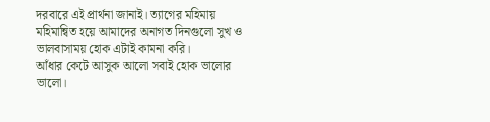দরবারে এই প্রার্থনা জানাই। ত্যাগের মহিমায় মহিমান্বিত হয়ে আমাদের অনাগত দিনগুলো সুখ ও ভালবাসাময় হোক এটাই কামনা করি।
আঁধার কেটে আসুক আলো সবাই হোক ভালোর ভালো।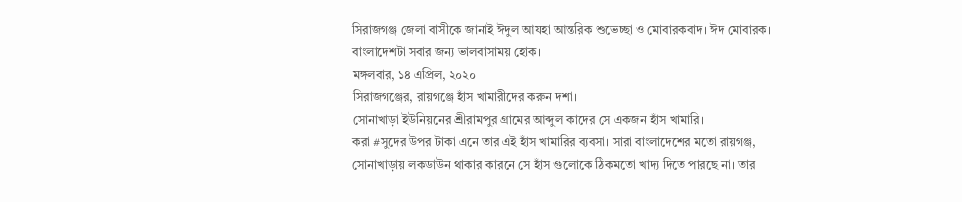সিরাজগঞ্জ জেলা বাসীকে জানাই ঈদুল আযহা আন্তরিক শুভেচ্ছা ও মোবারকবাদ। ঈদ মোবারক। বাংলাদেশটা সবার জন্য ভালবাসাময় হোক।
মঙ্গলবার, ১৪ এপ্রিল, ২০২০
সিরাজগঞ্জের, রায়গঞ্জে হাঁস খামারীদের করুন দশা।
সোনাখাড়া ইউনিয়নের শ্রীরামপুর গ্রামের আব্দুল কাদের সে একজন হাঁস খামারি।
করা #সুদের উপর টাকা এনে তার এই হাঁস খামারির ব্যবসা। সারা বাংলাদেশের মতো রায়গঞ্জ, সোনাখাড়ায় লকডাউন থাকার কারনে সে হাঁস গুলোকে ঠিকমতো খাদ্য দিতে পারছে না। তার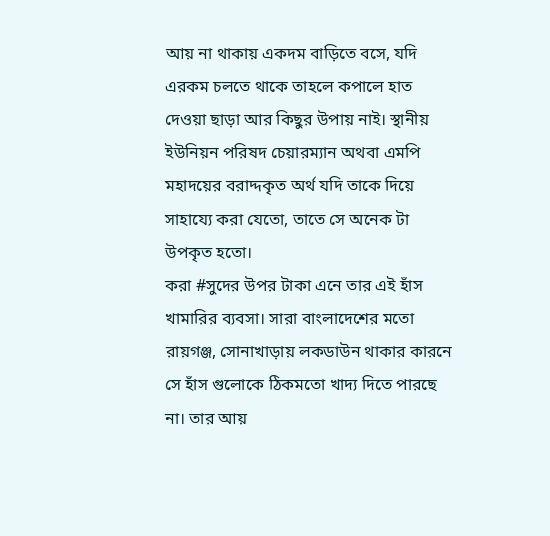আয় না থাকায় একদম বাড়িতে বসে, যদি এরকম চলতে থাকে তাহলে কপালে হাত দেওয়া ছাড়া আর কিছুর উপায় নাই। স্থানীয় ইউনিয়ন পরিষদ চেয়ারম্যান অথবা এমপি মহাদয়ের বরাদ্দকৃত অর্থ যদি তাকে দিয়ে সাহায্যে করা যেতো, তাতে সে অনেক টা উপকৃত হতো।
করা #সুদের উপর টাকা এনে তার এই হাঁস খামারির ব্যবসা। সারা বাংলাদেশের মতো রায়গঞ্জ, সোনাখাড়ায় লকডাউন থাকার কারনে সে হাঁস গুলোকে ঠিকমতো খাদ্য দিতে পারছে না। তার আয়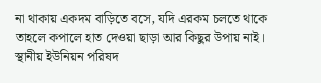না থাকায় একদম বাড়িতে বসে, যদি এরকম চলতে থাকে তাহলে কপালে হাত দেওয়া ছাড়া আর কিছুর উপায় নাই। স্থানীয় ইউনিয়ন পরিষদ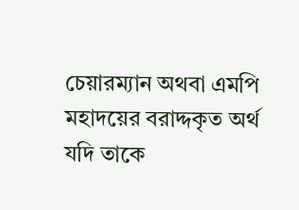চেয়ারম্যান অথবা এমপি মহাদয়ের বরাদ্দকৃত অর্থ যদি তাকে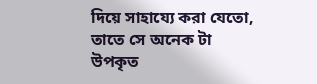দিয়ে সাহায্যে করা যেতো, তাতে সে অনেক টা উপকৃত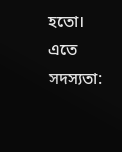হতো।
এতে সদস্যতা: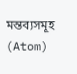মন্তব্যসমূহ (Atom)